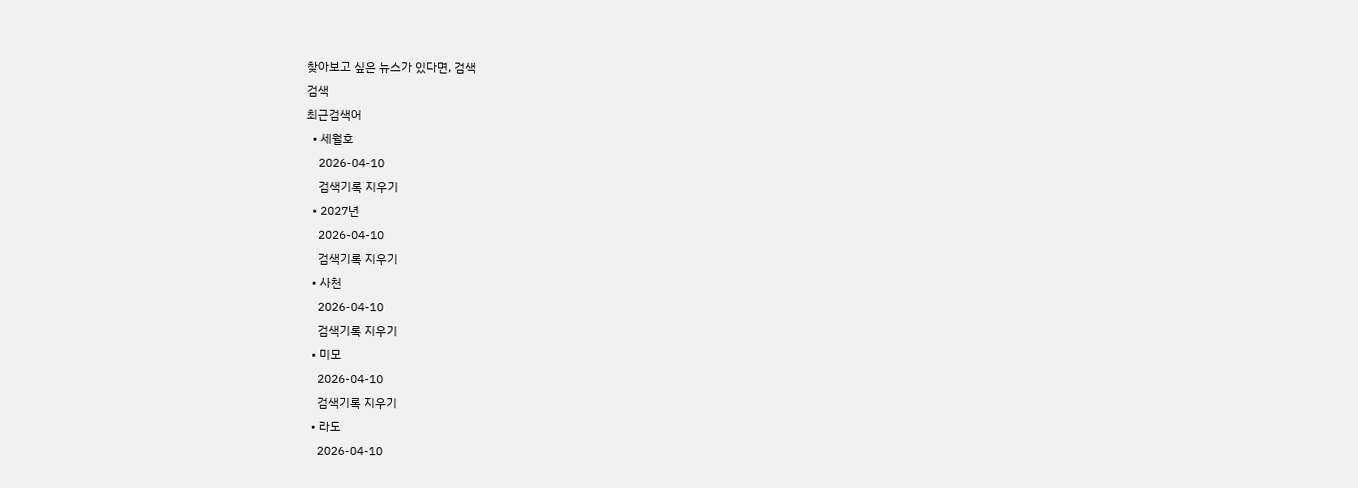찾아보고 싶은 뉴스가 있다면, 검색
검색
최근검색어
  • 세월호
    2026-04-10
    검색기록 지우기
  • 2027년
    2026-04-10
    검색기록 지우기
  • 사천
    2026-04-10
    검색기록 지우기
  • 미모
    2026-04-10
    검색기록 지우기
  • 라도
    2026-04-10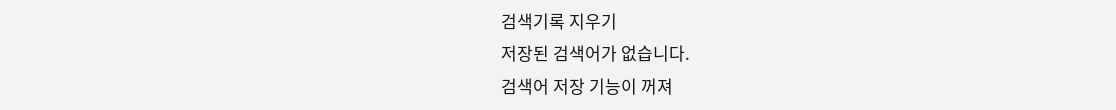검색기록 지우기
저장된 검색어가 없습니다.
검색어 저장 기능이 꺼져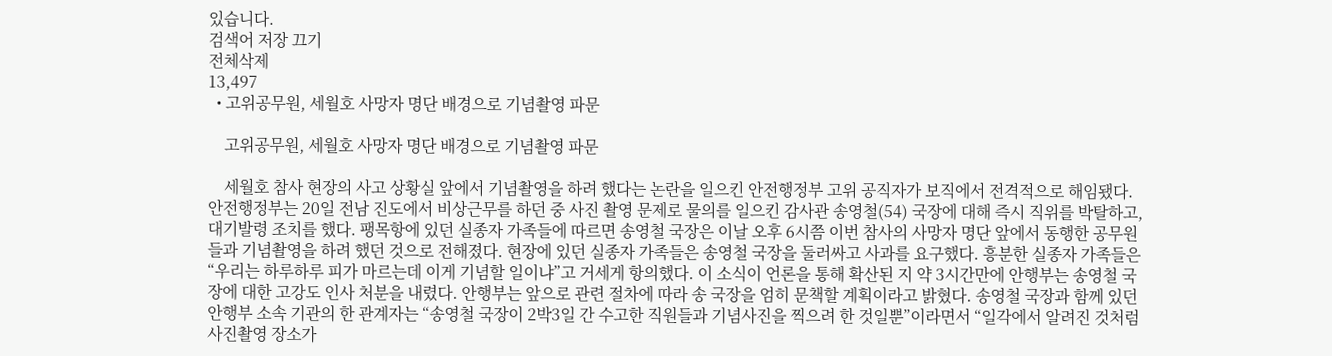있습니다.
검색어 저장 끄기
전체삭제
13,497
  • 고위공무원, 세월호 사망자 명단 배경으로 기념촬영 파문

    고위공무원, 세월호 사망자 명단 배경으로 기념촬영 파문

    세월호 참사 현장의 사고 상황실 앞에서 기념촬영을 하려 했다는 논란을 일으킨 안전행정부 고위 공직자가 보직에서 전격적으로 해임됐다. 안전행정부는 20일 전남 진도에서 비상근무를 하던 중 사진 촬영 문제로 물의를 일으킨 감사관 송영철(54) 국장에 대해 즉시 직위를 박탈하고, 대기발령 조치를 했다. 팽목항에 있던 실종자 가족들에 따르면 송영철 국장은 이날 오후 6시쯤 이번 참사의 사망자 명단 앞에서 동행한 공무원들과 기념촬영을 하려 했던 것으로 전해졌다. 현장에 있던 실종자 가족들은 송영철 국장을 둘러싸고 사과를 요구했다. 흥분한 실종자 가족들은 “우리는 하루하루 피가 마르는데 이게 기념할 일이냐”고 거세게 항의했다. 이 소식이 언론을 통해 확산된 지 약 3시간만에 안행부는 송영철 국장에 대한 고강도 인사 처분을 내렸다. 안행부는 앞으로 관련 절차에 따라 송 국장을 엄히 문책할 계획이라고 밝혔다. 송영철 국장과 함께 있던 안행부 소속 기관의 한 관계자는 “송영철 국장이 2박3일 간 수고한 직원들과 기념사진을 찍으려 한 것일뿐”이라면서 “일각에서 알려진 것처럼 사진촬영 장소가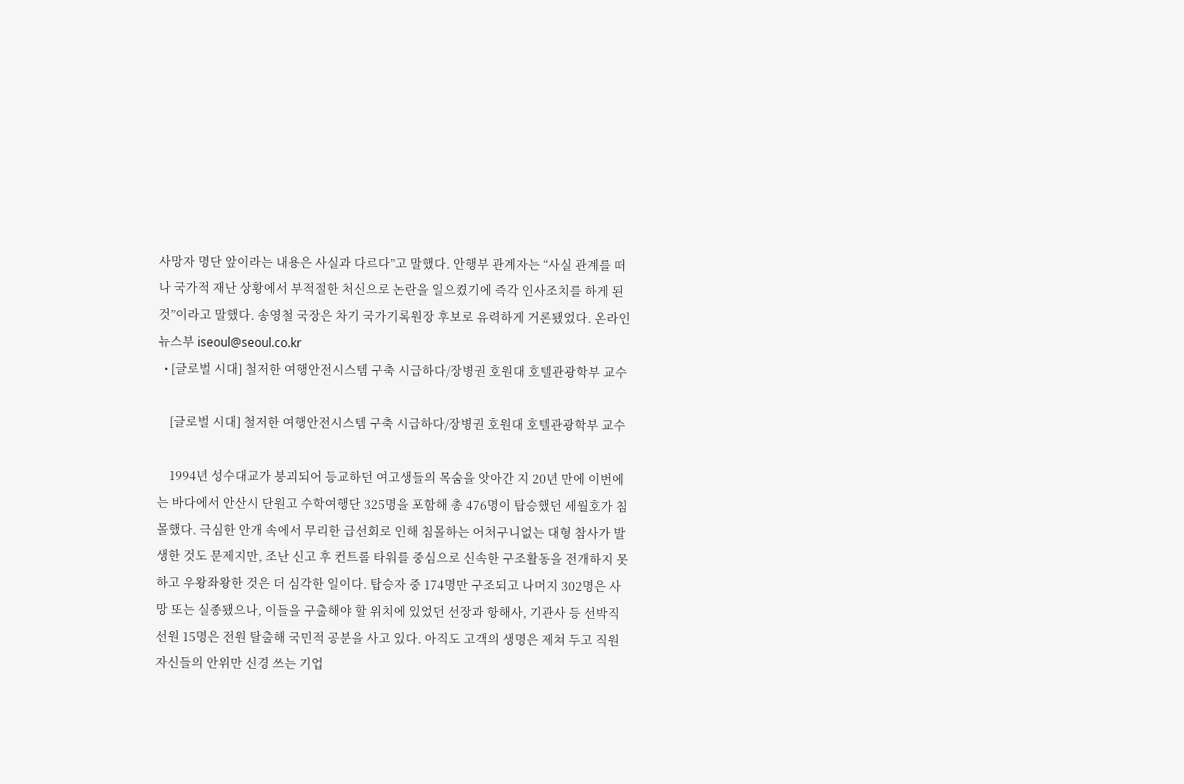사망자 명단 앞이라는 내용은 사실과 다르다”고 말했다. 안행부 관계자는 “사실 관계를 떠나 국가적 재난 상황에서 부적절한 처신으로 논란을 일으켰기에 즉각 인사조치를 하게 된 것”이라고 말했다. 송영철 국장은 차기 국가기록원장 후보로 유력하게 거론됐었다. 온라인뉴스부 iseoul@seoul.co.kr
  • [글로벌 시대] 철저한 여행안전시스템 구축 시급하다/장병권 호원대 호텔관광학부 교수

    [글로벌 시대] 철저한 여행안전시스템 구축 시급하다/장병권 호원대 호텔관광학부 교수

    1994년 성수대교가 붕괴되어 등교하던 여고생들의 목숨을 앗아간 지 20년 만에 이번에는 바다에서 안산시 단원고 수학여행단 325명을 포함해 총 476명이 탑승했던 세월호가 침몰했다. 극심한 안개 속에서 무리한 급선회로 인해 침몰하는 어처구니없는 대형 참사가 발생한 것도 문제지만, 조난 신고 후 컨트롤 타워를 중심으로 신속한 구조활동을 전개하지 못하고 우왕좌왕한 것은 더 심각한 일이다. 탑승자 중 174명만 구조되고 나머지 302명은 사망 또는 실종됐으나, 이들을 구출해야 할 위치에 있었던 선장과 항해사, 기관사 등 선박직 선원 15명은 전원 탈출해 국민적 공분을 사고 있다. 아직도 고객의 생명은 제쳐 두고 직원 자신들의 안위만 신경 쓰는 기업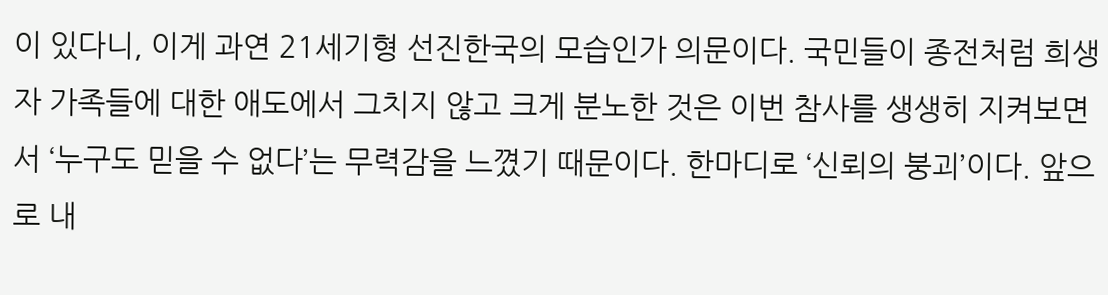이 있다니, 이게 과연 21세기형 선진한국의 모습인가 의문이다. 국민들이 종전처럼 희생자 가족들에 대한 애도에서 그치지 않고 크게 분노한 것은 이번 참사를 생생히 지켜보면서 ‘누구도 믿을 수 없다’는 무력감을 느꼈기 때문이다. 한마디로 ‘신뢰의 붕괴’이다. 앞으로 내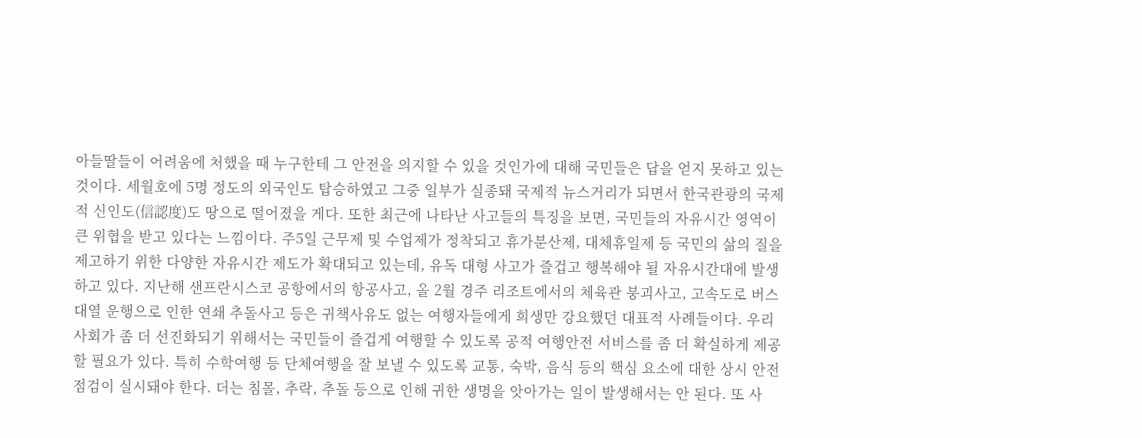아들딸들이 어려움에 처했을 때 누구한테 그 안전을 의지할 수 있을 것인가에 대해 국민들은 답을 얻지 못하고 있는 것이다. 세월호에 5명 정도의 외국인도 탑승하였고 그중 일부가 실종돼 국제적 뉴스거리가 되면서 한국관광의 국제적 신인도(信認度)도 땅으로 떨어졌을 게다. 또한 최근에 나타난 사고들의 특징을 보면, 국민들의 자유시간 영역이 큰 위협을 받고 있다는 느낌이다. 주5일 근무제 및 수업제가 정착되고 휴가분산제, 대체휴일제 등 국민의 삶의 질을 제고하기 위한 다양한 자유시간 제도가 확대되고 있는데, 유독 대형 사고가 즐겁고 행복해야 될 자유시간대에 발생하고 있다. 지난해 샌프란시스코 공항에서의 항공사고, 올 2월 경주 리조트에서의 체육관 붕괴사고, 고속도로 버스대열 운행으로 인한 연쇄 추돌사고 등은 귀책사유도 없는 여행자들에게 희생만 강요했던 대표적 사례들이다. 우리 사회가 좀 더 선진화되기 위해서는 국민들이 즐겁게 여행할 수 있도록 공적 여행안전 서비스를 좀 더 확실하게 제공할 필요가 있다. 특히 수학여행 등 단체여행을 잘 보낼 수 있도록 교통, 숙박, 음식 등의 핵심 요소에 대한 상시 안전점검이 실시돼야 한다. 더는 침몰, 추락, 추돌 등으로 인해 귀한 생명을 앗아가는 일이 발생해서는 안 된다. 또 사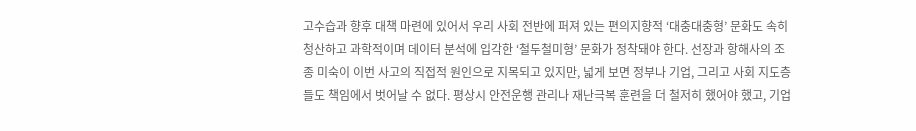고수습과 향후 대책 마련에 있어서 우리 사회 전반에 퍼져 있는 편의지향적 ‘대충대충형’ 문화도 속히 청산하고 과학적이며 데이터 분석에 입각한 ‘철두철미형’ 문화가 정착돼야 한다. 선장과 항해사의 조종 미숙이 이번 사고의 직접적 원인으로 지목되고 있지만, 넓게 보면 정부나 기업, 그리고 사회 지도층들도 책임에서 벗어날 수 없다. 평상시 안전운행 관리나 재난극복 훈련을 더 철저히 했어야 했고, 기업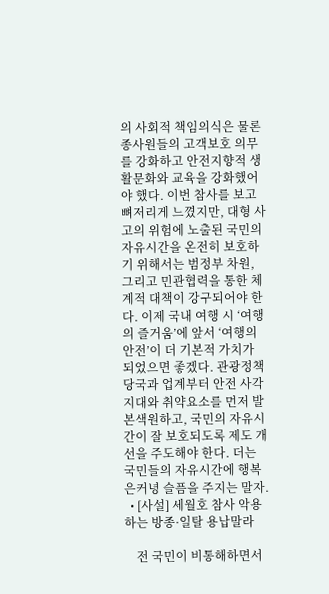의 사회적 책임의식은 물론 종사원들의 고객보호 의무를 강화하고 안전지향적 생활문화와 교육을 강화했어야 했다. 이번 참사를 보고 뼈저리게 느꼈지만, 대형 사고의 위험에 노출된 국민의 자유시간을 온전히 보호하기 위해서는 범정부 차원, 그리고 민관협력을 통한 체계적 대책이 강구되어야 한다. 이제 국내 여행 시 ‘여행의 즐거움’에 앞서 ‘여행의 안전’이 더 기본적 가치가 되었으면 좋겠다. 관광정책 당국과 업계부터 안전 사각지대와 취약요소를 먼저 발본색원하고, 국민의 자유시간이 잘 보호되도록 제도 개선을 주도해야 한다. 더는 국민들의 자유시간에 행복은커녕 슬픔을 주지는 말자.
  • [사설] 세월호 참사 악용하는 방종·일탈 용납말라

    전 국민이 비통해하면서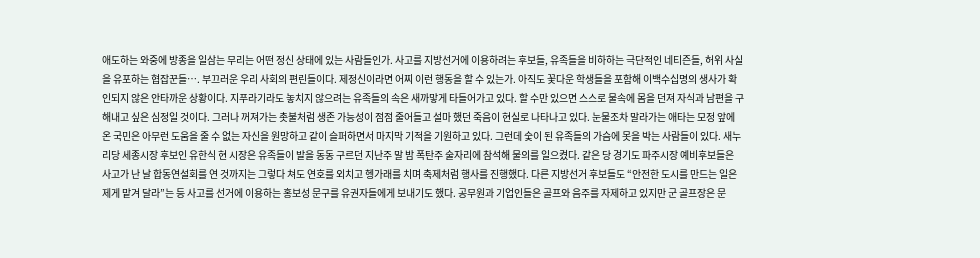애도하는 와중에 방종을 일삼는 무리는 어떤 정신 상태에 있는 사람들인가. 사고를 지방선거에 이용하려는 후보들, 유족들을 비하하는 극단적인 네티즌들, 허위 사실을 유포하는 협잡꾼들…. 부끄러운 우리 사회의 편린들이다. 제정신이라면 어찌 이런 행동을 할 수 있는가. 아직도 꽃다운 학생들을 포함해 이백수십명의 생사가 확인되지 않은 안타까운 상황이다. 지푸라기라도 놓치지 않으려는 유족들의 속은 새까맣게 타들어가고 있다. 할 수만 있으면 스스로 물속에 몸을 던져 자식과 남편을 구해내고 싶은 심정일 것이다. 그러나 꺼져가는 촛불처럼 생존 가능성이 점점 줄어들고 설마 했던 죽음이 현실로 나타나고 있다. 눈물조차 말라가는 애타는 모정 앞에 온 국민은 아무런 도움을 줄 수 없는 자신을 원망하고 같이 슬퍼하면서 마지막 기적을 기원하고 있다. 그런데 숯이 된 유족들의 가슴에 못을 박는 사람들이 있다. 새누리당 세종시장 후보인 유한식 현 시장은 유족들이 발을 동동 구르던 지난주 말 밤 폭탄주 술자리에 참석해 물의를 일으켰다. 같은 당 경기도 파주시장 예비후보들은 사고가 난 날 합동연설회를 연 것까지는 그렇다 쳐도 연호를 외치고 헹가래를 치며 축제처럼 행사를 진행했다. 다른 지방선거 후보들도 “안전한 도시를 만드는 일은 제게 맡겨 달라”는 등 사고를 선거에 이용하는 홍보성 문구를 유권자들에게 보내기도 했다. 공무원과 기업인들은 골프와 음주를 자제하고 있지만 군 골프장은 문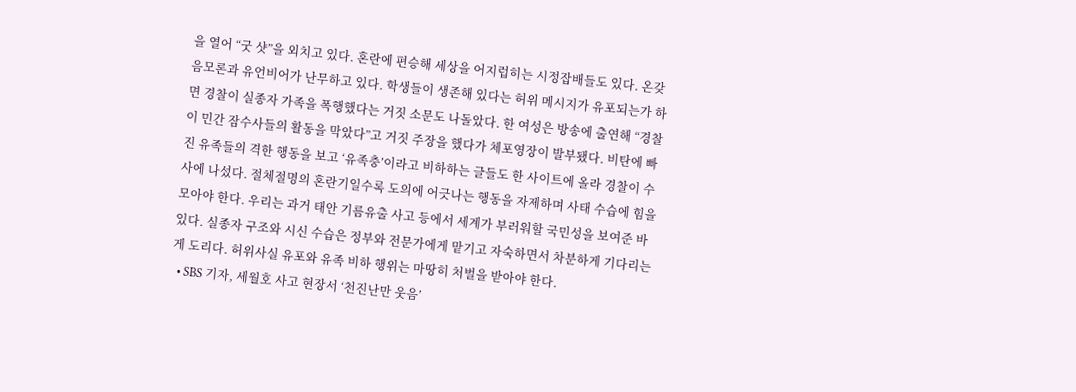을 열어 “굿 샷”을 외치고 있다. 혼란에 편승해 세상을 어지럽히는 시정잡배들도 있다. 온갖 음모론과 유언비어가 난무하고 있다. 학생들이 생존해 있다는 허위 메시지가 유포되는가 하면 경찰이 실종자 가족을 폭행했다는 거짓 소문도 나돌았다. 한 여성은 방송에 출연해 “경찰이 민간 잠수사들의 활동을 막았다”고 거짓 주장을 했다가 체포영장이 발부됐다. 비탄에 빠진 유족들의 격한 행동을 보고 ‘유족충’이라고 비하하는 글들도 한 사이트에 올라 경찰이 수사에 나섰다. 절체절명의 혼란기일수록 도의에 어긋나는 행동을 자제하며 사태 수습에 힘을 모아야 한다. 우리는 과거 태안 기름유출 사고 등에서 세계가 부러워할 국민성을 보여준 바 있다. 실종자 구조와 시신 수습은 정부와 전문가에게 맡기고 자숙하면서 차분하게 기다리는 게 도리다. 허위사실 유포와 유족 비하 행위는 마땅히 처벌을 받아야 한다.
  • SBS 기자, 세월호 사고 현장서 ‘천진난만 웃음’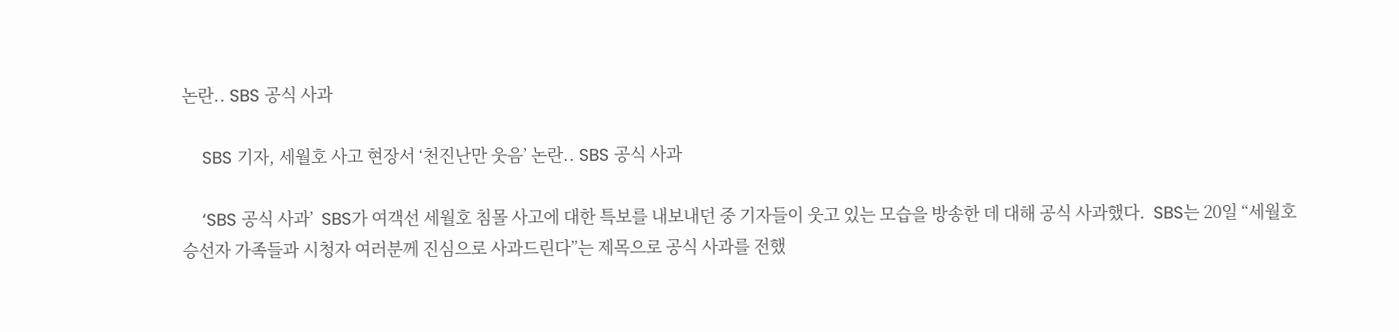논란.. SBS 공식 사과

    SBS 기자, 세월호 사고 현장서 ‘천진난만 웃음’ 논란.. SBS 공식 사과

    ‘SBS 공식 사과’  SBS가 여객선 세월호 침몰 사고에 대한 특보를 내보내던 중 기자들이 웃고 있는 모습을 방송한 데 대해 공식 사과했다.  SBS는 20일 “세월호 승선자 가족들과 시청자 여러분께 진심으로 사과드린다”는 제목으로 공식 사과를 전했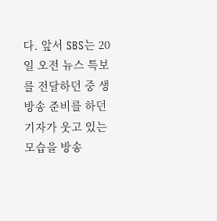다. 앞서 SBS는 20일 오전 뉴스 특보를 전달하던 중 생방송 준비를 하던 기자가 웃고 있는 모습을 방송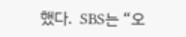했다.  SBS는 “오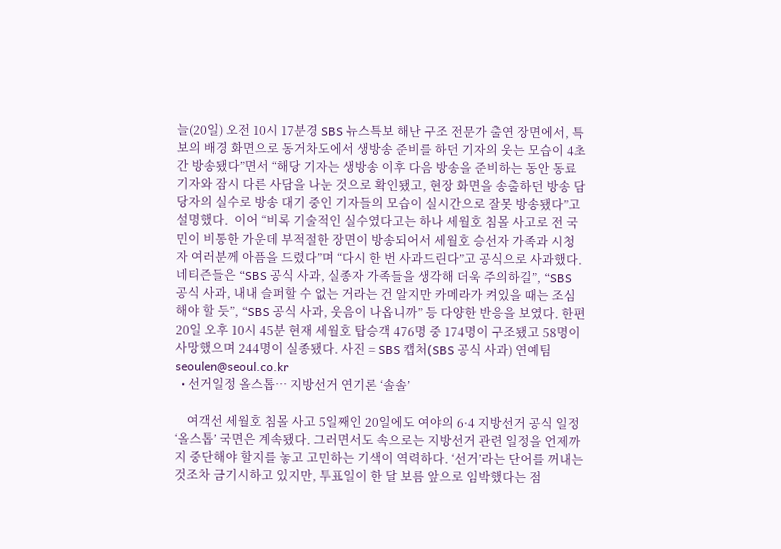늘(20일) 오전 10시 17분경 SBS 뉴스특보 해난 구조 전문가 출연 장면에서, 특보의 배경 화면으로 동거차도에서 생방송 준비를 하던 기자의 웃는 모습이 4초간 방송됐다”면서 “해당 기자는 생방송 이후 다음 방송을 준비하는 동안 동료 기자와 잠시 다른 사담을 나눈 것으로 확인됐고, 현장 화면을 송출하던 방송 담당자의 실수로 방송 대기 중인 기자들의 모습이 실시간으로 잘못 방송됐다”고 설명했다.  이어 “비록 기술적인 실수였다고는 하나 세월호 침몰 사고로 전 국민이 비통한 가운데 부적절한 장면이 방송되어서 세월호 승선자 가족과 시청자 여러분께 아픔을 드렸다”며 “다시 한 번 사과드린다”고 공식으로 사과했다. 네티즌들은 “SBS 공식 사과, 실종자 가족들을 생각해 더욱 주의하길”, “SBS 공식 사과, 내내 슬퍼할 수 없는 거라는 건 알지만 카메라가 켜있을 때는 조심해야 할 듯”, “SBS 공식 사과, 웃음이 나옵니까” 등 다양한 반응을 보였다. 한편 20일 오후 10시 45분 현재 세월호 탑승객 476명 중 174명이 구조됐고 58명이 사망했으며 244명이 실종됐다. 사진 = SBS 캡처(SBS 공식 사과) 연예팀 seoulen@seoul.co.kr
  • 선거일정 올스톱… 지방선거 연기론 ‘솔솔’

    여객선 세월호 침몰 사고 5일째인 20일에도 여야의 6·4 지방선거 공식 일정 ‘올스톱’ 국면은 계속됐다. 그러면서도 속으로는 지방선거 관련 일정을 언제까지 중단해야 할지를 놓고 고민하는 기색이 역력하다. ‘선거’라는 단어를 꺼내는 것조차 금기시하고 있지만, 투표일이 한 달 보름 앞으로 임박했다는 점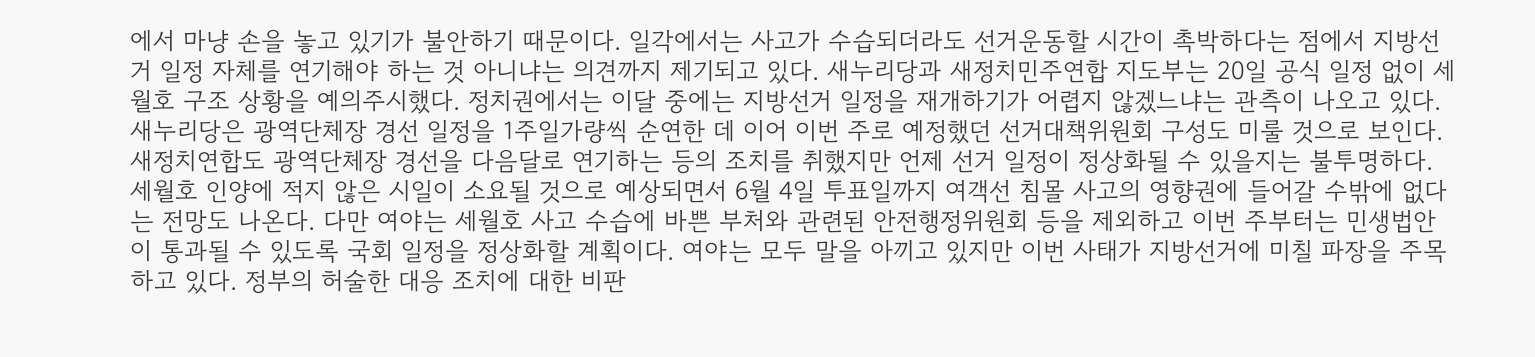에서 마냥 손을 놓고 있기가 불안하기 때문이다. 일각에서는 사고가 수습되더라도 선거운동할 시간이 촉박하다는 점에서 지방선거 일정 자체를 연기해야 하는 것 아니냐는 의견까지 제기되고 있다. 새누리당과 새정치민주연합 지도부는 20일 공식 일정 없이 세월호 구조 상황을 예의주시했다. 정치권에서는 이달 중에는 지방선거 일정을 재개하기가 어렵지 않겠느냐는 관측이 나오고 있다. 새누리당은 광역단체장 경선 일정을 1주일가량씩 순연한 데 이어 이번 주로 예정했던 선거대책위원회 구성도 미룰 것으로 보인다. 새정치연합도 광역단체장 경선을 다음달로 연기하는 등의 조치를 취했지만 언제 선거 일정이 정상화될 수 있을지는 불투명하다. 세월호 인양에 적지 않은 시일이 소요될 것으로 예상되면서 6월 4일 투표일까지 여객선 침몰 사고의 영향권에 들어갈 수밖에 없다는 전망도 나온다. 다만 여야는 세월호 사고 수습에 바쁜 부처와 관련된 안전행정위원회 등을 제외하고 이번 주부터는 민생법안이 통과될 수 있도록 국회 일정을 정상화할 계획이다. 여야는 모두 말을 아끼고 있지만 이번 사태가 지방선거에 미칠 파장을 주목하고 있다. 정부의 허술한 대응 조치에 대한 비판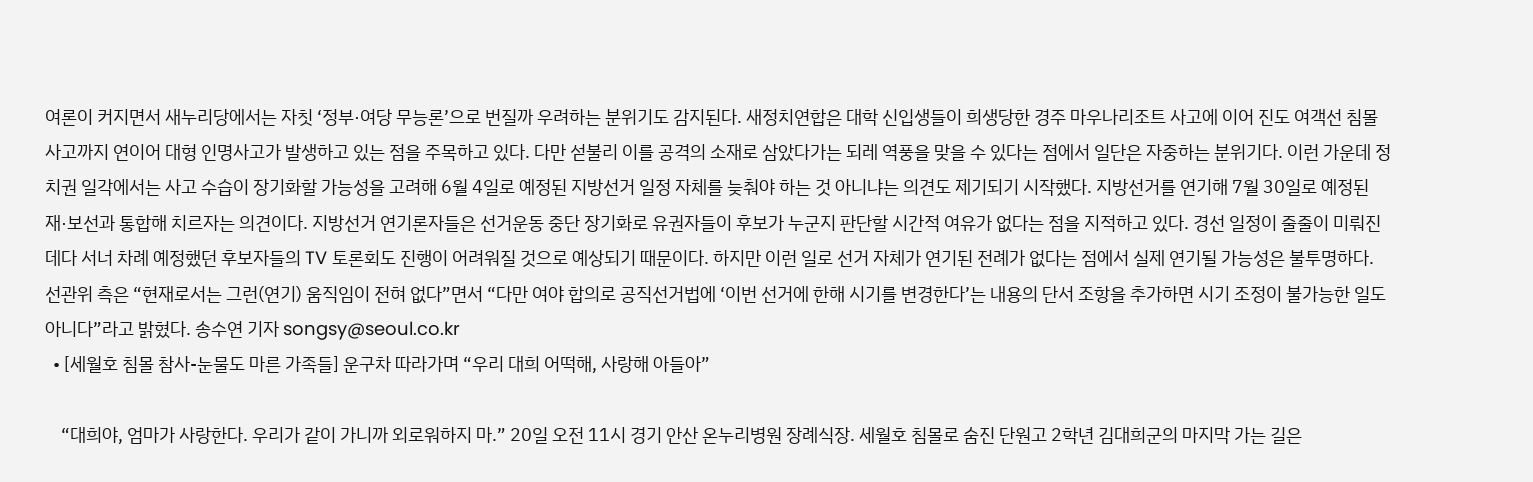여론이 커지면서 새누리당에서는 자칫 ‘정부·여당 무능론’으로 번질까 우려하는 분위기도 감지된다. 새정치연합은 대학 신입생들이 희생당한 경주 마우나리조트 사고에 이어 진도 여객선 침몰 사고까지 연이어 대형 인명사고가 발생하고 있는 점을 주목하고 있다. 다만 섣불리 이를 공격의 소재로 삼았다가는 되레 역풍을 맞을 수 있다는 점에서 일단은 자중하는 분위기다. 이런 가운데 정치권 일각에서는 사고 수습이 장기화할 가능성을 고려해 6월 4일로 예정된 지방선거 일정 자체를 늦춰야 하는 것 아니냐는 의견도 제기되기 시작했다. 지방선거를 연기해 7월 30일로 예정된 재·보선과 통합해 치르자는 의견이다. 지방선거 연기론자들은 선거운동 중단 장기화로 유권자들이 후보가 누군지 판단할 시간적 여유가 없다는 점을 지적하고 있다. 경선 일정이 줄줄이 미뤄진 데다 서너 차례 예정했던 후보자들의 TV 토론회도 진행이 어려워질 것으로 예상되기 때문이다. 하지만 이런 일로 선거 자체가 연기된 전례가 없다는 점에서 실제 연기될 가능성은 불투명하다. 선관위 측은 “현재로서는 그런(연기) 움직임이 전혀 없다”면서 “다만 여야 합의로 공직선거법에 ‘이번 선거에 한해 시기를 변경한다’는 내용의 단서 조항을 추가하면 시기 조정이 불가능한 일도 아니다”라고 밝혔다. 송수연 기자 songsy@seoul.co.kr
  • [세월호 침몰 참사-눈물도 마른 가족들] 운구차 따라가며 “우리 대희 어떡해, 사랑해 아들아”

    “대희야, 엄마가 사랑한다. 우리가 같이 가니까 외로워하지 마.” 20일 오전 11시 경기 안산 온누리병원 장례식장. 세월호 침몰로 숨진 단원고 2학년 김대희군의 마지막 가는 길은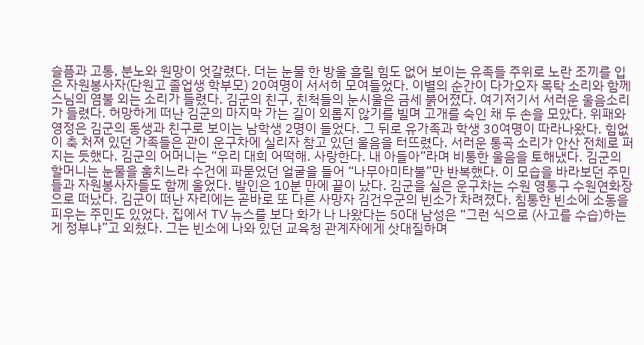슬픔과 고통, 분노와 원망이 엇갈렸다. 더는 눈물 한 방울 흘릴 힘도 없어 보이는 유족들 주위로 노란 조끼를 입은 자원봉사자(단원고 졸업생 학부모) 20여명이 서서히 모여들었다. 이별의 순간이 다가오자 목탁 소리와 함께 스님의 염불 외는 소리가 들렸다. 김군의 친구, 친척들의 눈시울은 금세 붉어졌다. 여기저기서 서러운 울음소리가 들렸다. 허망하게 떠난 김군의 마지막 가는 길이 외롭지 않기를 빌며 고개를 숙인 채 두 손을 모았다. 위패와 영정은 김군의 동생과 친구로 보이는 남학생 2명이 들었다. 그 뒤로 유가족과 학생 30여명이 따라나왔다. 힘없이 축 처져 있던 가족들은 관이 운구차에 실리자 참고 있던 울음을 터뜨렸다. 서러운 통곡 소리가 안산 전체로 퍼지는 듯했다. 김군의 어머니는 “우리 대희 어떡해. 사랑한다. 내 아들아”라며 비통한 울음을 토해냈다. 김군의 할머니는 눈물을 훔치느라 수건에 파묻었던 얼굴을 들어 “나무아미타불”만 반복했다. 이 모습을 바라보던 주민들과 자원봉사자들도 함께 울었다. 발인은 10분 만에 끝이 났다. 김군을 실은 운구차는 수원 영통구 수원연화장으로 떠났다. 김군이 떠난 자리에는 곧바로 또 다른 사망자 김건우군의 빈소가 차려졌다. 침통한 빈소에 소동을 피우는 주민도 있었다. 집에서 TV 뉴스를 보다 화가 나 나왔다는 50대 남성은 “그런 식으로 (사고를 수습)하는 게 정부냐”고 외쳤다. 그는 빈소에 나와 있던 교육청 관계자에게 삿대질하며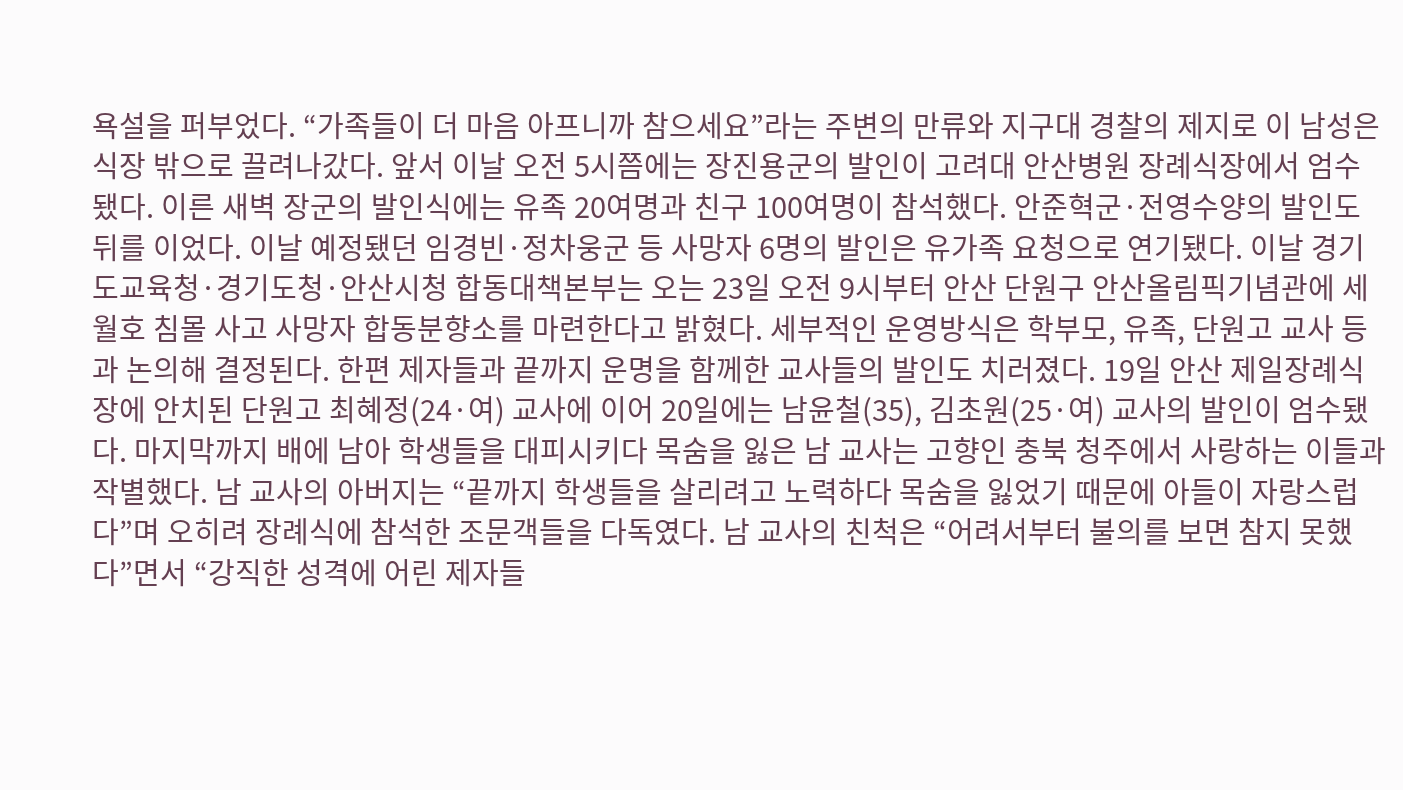욕설을 퍼부었다. “가족들이 더 마음 아프니까 참으세요”라는 주변의 만류와 지구대 경찰의 제지로 이 남성은 식장 밖으로 끌려나갔다. 앞서 이날 오전 5시쯤에는 장진용군의 발인이 고려대 안산병원 장례식장에서 엄수됐다. 이른 새벽 장군의 발인식에는 유족 20여명과 친구 100여명이 참석했다. 안준혁군·전영수양의 발인도 뒤를 이었다. 이날 예정됐던 임경빈·정차웅군 등 사망자 6명의 발인은 유가족 요청으로 연기됐다. 이날 경기도교육청·경기도청·안산시청 합동대책본부는 오는 23일 오전 9시부터 안산 단원구 안산올림픽기념관에 세월호 침몰 사고 사망자 합동분향소를 마련한다고 밝혔다. 세부적인 운영방식은 학부모, 유족, 단원고 교사 등과 논의해 결정된다. 한편 제자들과 끝까지 운명을 함께한 교사들의 발인도 치러졌다. 19일 안산 제일장례식장에 안치된 단원고 최혜정(24·여) 교사에 이어 20일에는 남윤철(35), 김초원(25·여) 교사의 발인이 엄수됐다. 마지막까지 배에 남아 학생들을 대피시키다 목숨을 잃은 남 교사는 고향인 충북 청주에서 사랑하는 이들과 작별했다. 남 교사의 아버지는 “끝까지 학생들을 살리려고 노력하다 목숨을 잃었기 때문에 아들이 자랑스럽다”며 오히려 장례식에 참석한 조문객들을 다독였다. 남 교사의 친척은 “어려서부터 불의를 보면 참지 못했다”면서 “강직한 성격에 어린 제자들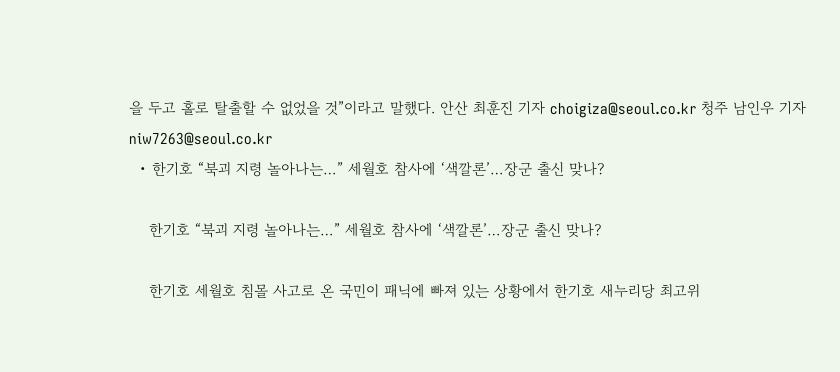을 두고 홀로 탈출할 수 없었을 것”이라고 말했다. 안산 최훈진 기자 choigiza@seoul.co.kr 청주 남인우 기자 niw7263@seoul.co.kr
  • 한기호 “북괴 지령 놀아나는…” 세월호 참사에 ‘색깔론’…장군 출신 맞나?

    한기호 “북괴 지령 놀아나는…” 세월호 참사에 ‘색깔론’…장군 출신 맞나?

    한기호 세월호 침몰 사고로 온 국민이 패닉에 빠져 있는 상황에서 한기호 새누리당 최고위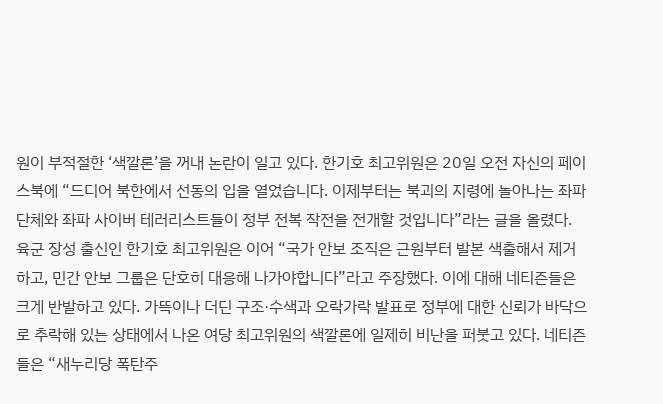원이 부적절한 ‘색깔론’을 꺼내 논란이 일고 있다. 한기호 최고위원은 20일 오전 자신의 페이스북에 “드디어 북한에서 선동의 입을 열었습니다. 이제부터는 북괴의 지령에 놀아나는 좌파 단체와 좌파 사이버 테러리스트들이 정부 전복 작전을 전개할 것입니다”라는 글을 올렸다. 육군 장성 출신인 한기호 최고위원은 이어 “국가 안보 조직은 근원부터 발본 색출해서 제거하고, 민간 안보 그룹은 단호히 대응해 나가야합니다”라고 주장했다. 이에 대해 네티즌들은 크게 반발하고 있다. 가뜩이나 더딘 구조·수색과 오락가락 발표로 정부에 대한 신뢰가 바닥으로 추락해 있는 상태에서 나온 여당 최고위원의 색깔론에 일제히 비난을 퍼붓고 있다. 네티즌들은 “새누리당 폭탄주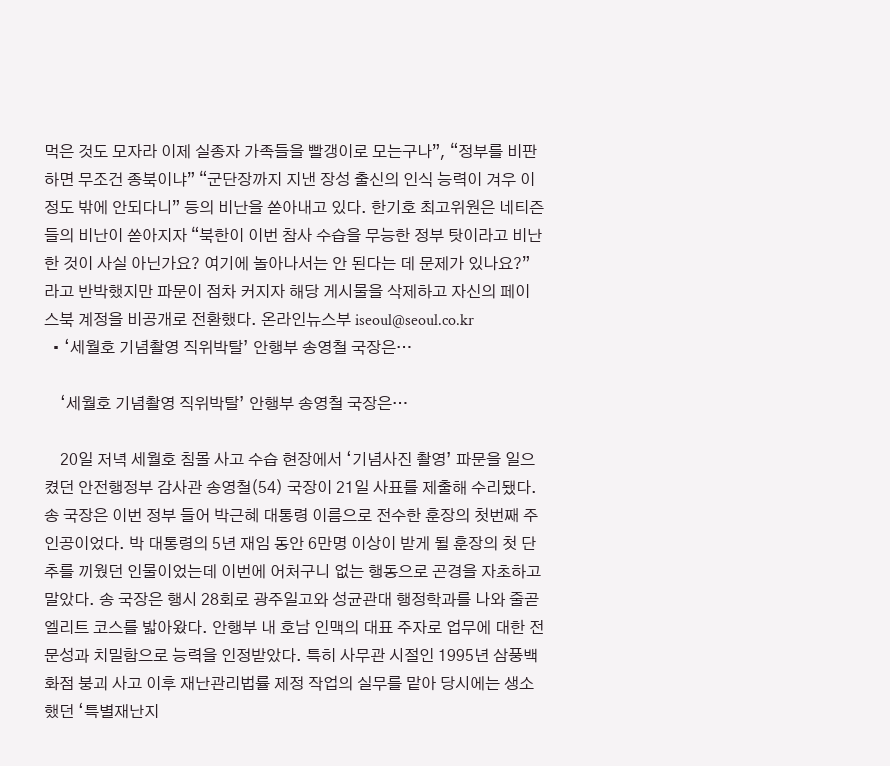먹은 것도 모자라 이제 실종자 가족들을 빨갱이로 모는구나”, “정부를 비판하면 무조건 종북이냐” “군단장까지 지낸 장성 출신의 인식 능력이 겨우 이 정도 밖에 안되다니” 등의 비난을 쏟아내고 있다. 한기호 최고위원은 네티즌들의 비난이 쏟아지자 “북한이 이번 참사 수습을 무능한 정부 탓이라고 비난한 것이 사실 아닌가요? 여기에 놀아나서는 안 된다는 데 문제가 있나요?” 라고 반박했지만 파문이 점차 커지자 해당 게시물을 삭제하고 자신의 페이스북 계정을 비공개로 전환했다. 온라인뉴스부 iseoul@seoul.co.kr
  • ‘세월호 기념촬영 직위박탈’ 안행부 송영철 국장은…

    ‘세월호 기념촬영 직위박탈’ 안행부 송영철 국장은…

    20일 저녁 세월호 침몰 사고 수습 현장에서 ‘기념사진 촬영’ 파문을 일으켰던 안전행정부 감사관 송영철(54) 국장이 21일 사표를 제출해 수리됐다. 송 국장은 이번 정부 들어 박근혜 대통령 이름으로 전수한 훈장의 첫번째 주인공이었다. 박 대통령의 5년 재임 동안 6만명 이상이 받게 될 훈장의 첫 단추를 끼웠던 인물이었는데 이번에 어처구니 없는 행동으로 곤경을 자초하고 말았다. 송 국장은 행시 28회로 광주일고와 성균관대 행정학과를 나와 줄곧 엘리트 코스를 밟아왔다. 안행부 내 호남 인맥의 대표 주자로 업무에 대한 전문성과 치밀함으로 능력을 인정받았다. 특히 사무관 시절인 1995년 삼풍백화점 붕괴 사고 이후 재난관리법률 제정 작업의 실무를 맡아 당시에는 생소했던 ‘특별재난지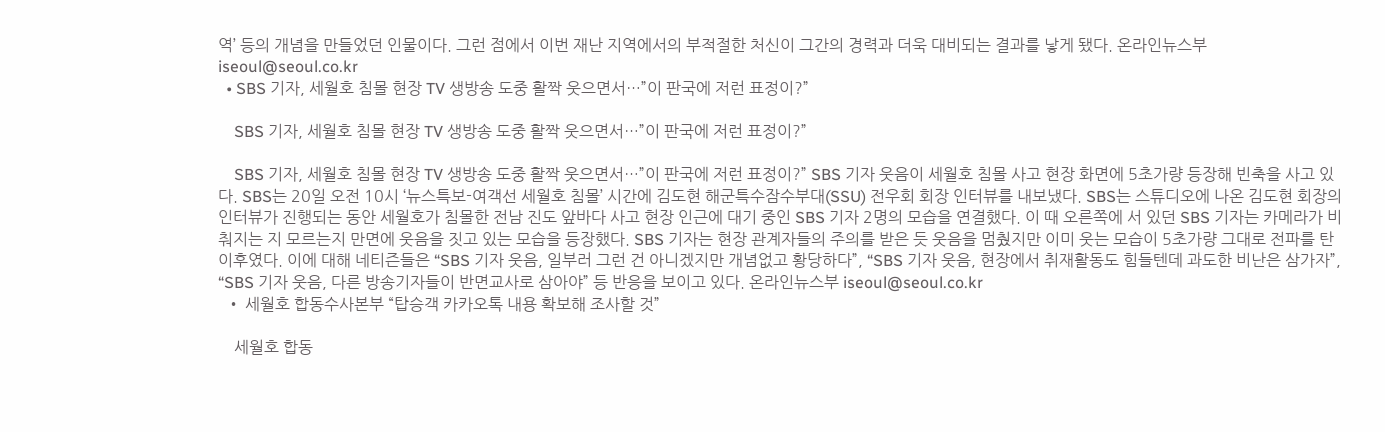역’ 등의 개념을 만들었던 인물이다. 그런 점에서 이번 재난 지역에서의 부적절한 처신이 그간의 경력과 더욱 대비되는 결과를 낳게 됐다. 온라인뉴스부 iseoul@seoul.co.kr
  • SBS 기자, 세월호 침몰 현장 TV 생방송 도중 활짝 웃으면서…”이 판국에 저런 표정이?”

    SBS 기자, 세월호 침몰 현장 TV 생방송 도중 활짝 웃으면서…”이 판국에 저런 표정이?”

    SBS 기자, 세월호 침몰 현장 TV 생방송 도중 활짝 웃으면서…”이 판국에 저런 표정이?” SBS 기자 웃음이 세월호 침몰 사고 현장 화면에 5초가량 등장해 빈축을 사고 있다. SBS는 20일 오전 10시 ‘뉴스특보-여객선 세월호 침몰’ 시간에 김도현 해군특수잠수부대(SSU) 전우회 회장 인터뷰를 내보냈다. SBS는 스튜디오에 나온 김도현 회장의 인터뷰가 진행되는 동안 세월호가 침몰한 전남 진도 앞바다 사고 현장 인근에 대기 중인 SBS 기자 2명의 모습을 연결했다. 이 때 오른쪽에 서 있던 SBS 기자는 카메라가 비춰지는 지 모르는지 만면에 웃음을 짓고 있는 모습을 등장했다. SBS 기자는 현장 관계자들의 주의를 받은 듯 웃음을 멈췄지만 이미 웃는 모습이 5초가량 그대로 전파를 탄 이후였다. 이에 대해 네티즌들은 “SBS 기자 웃음, 일부러 그런 건 아니겠지만 개념없고 황당하다”, “SBS 기자 웃음, 현장에서 취재활동도 힘들텐데 과도한 비난은 삼가자”, “SBS 기자 웃음, 다른 방송기자들이 반면교사로 삼아야” 등 반응을 보이고 있다. 온라인뉴스부 iseoul@seoul.co.kr
  • 세월호 합동수사본부 “탑승객 카카오톡 내용 확보해 조사할 것”

    세월호 합동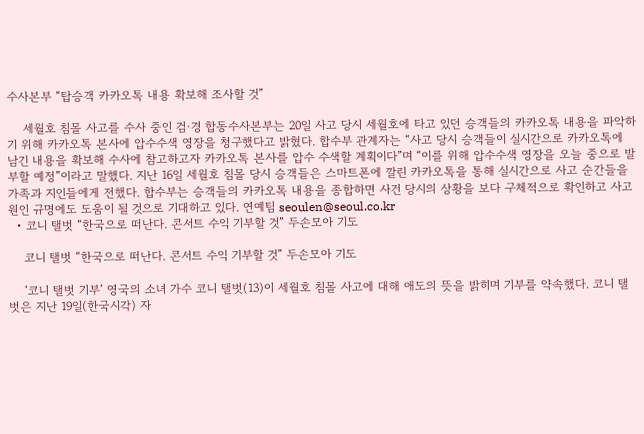수사본부 “탑승객 카카오톡 내용 확보해 조사할 것”

    세월호 침몰 사고를 수사 중인 검·경 합동수사본부는 20일 사고 당시 세월호에 타고 있던 승객들의 카카오톡 내용을 파악하기 위해 카카오톡 본사에 압수수색 영장을 청구했다고 밝혔다. 합수부 관계자는 “사고 당시 승객들이 실시간으로 카카오톡에 남긴 내용을 확보해 수사에 참고하고자 카카오톡 본사를 압수 수색할 계획이다”며 “이를 위해 압수수색 영장을 오늘 중으로 발부할 예정”이라고 말했다. 지난 16일 세월호 침몰 당시 승객들은 스마트폰에 깔린 카카오톡을 통해 실시간으로 사고 순간들을 가족과 지인들에게 전했다. 합수부는 승객들의 카카오톡 내용을 종합하면 사건 당시의 상황을 보다 구체적으로 확인하고 사고 원인 규명에도 도움이 될 것으로 기대하고 있다. 연예팀 seoulen@seoul.co.kr
  • 코니 탤벗 “한국으로 떠난다. 콘서트 수익 기부할 것” 두손모아 기도

    코니 탤벗 “한국으로 떠난다. 콘서트 수익 기부할 것” 두손모아 기도

    ‘코니 탤벗 기부’ 영국의 소녀 가수 코니 탤벗(13)이 세월호 침몰 사고에 대해 애도의 뜻을 밝히며 기부를 약속했다. 코니 탤벗은 지난 19일(한국시각) 자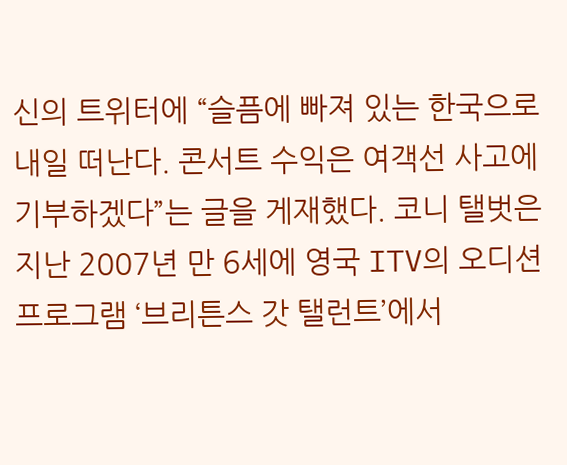신의 트위터에 “슬픔에 빠져 있는 한국으로 내일 떠난다. 콘서트 수익은 여객선 사고에 기부하겠다”는 글을 게재했다. 코니 탤벗은 지난 2007년 만 6세에 영국 ITV의 오디션프로그램 ‘브리튼스 갓 탤런트’에서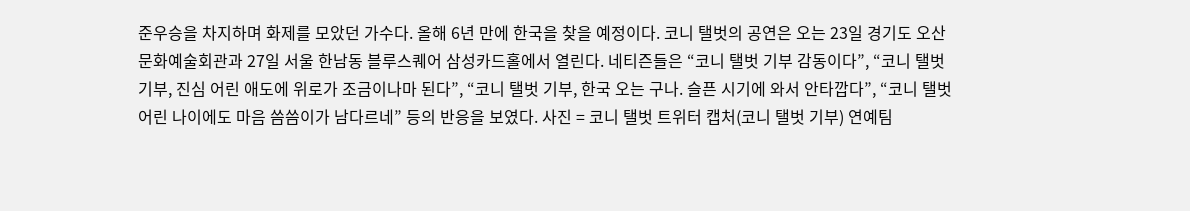준우승을 차지하며 화제를 모았던 가수다. 올해 6년 만에 한국을 찾을 예정이다. 코니 탤벗의 공연은 오는 23일 경기도 오산문화예술회관과 27일 서울 한남동 블루스퀘어 삼성카드홀에서 열린다. 네티즌들은 “코니 탤벗 기부 감동이다”, “코니 탤벗 기부, 진심 어린 애도에 위로가 조금이나마 된다”, “코니 탤벗 기부, 한국 오는 구나. 슬픈 시기에 와서 안타깝다”, “코니 탤벗 어린 나이에도 마음 씀씀이가 남다르네” 등의 반응을 보였다. 사진 = 코니 탤벗 트위터 캡처(코니 탤벗 기부) 연예팀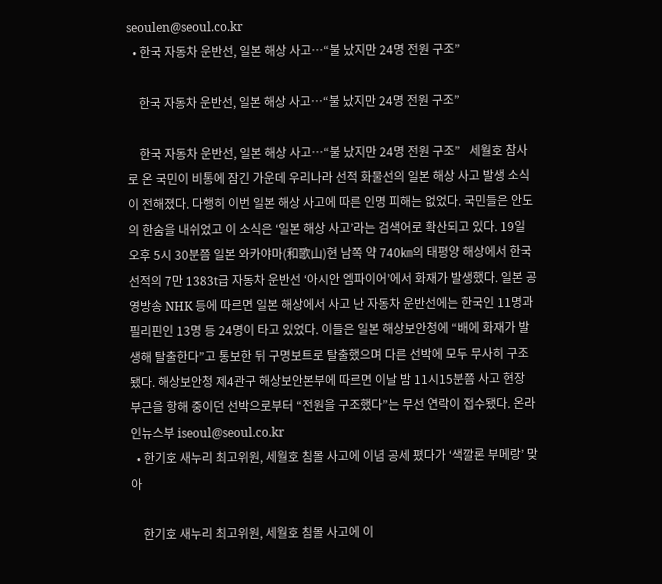seoulen@seoul.co.kr
  • 한국 자동차 운반선, 일본 해상 사고…“불 났지만 24명 전원 구조”

    한국 자동차 운반선, 일본 해상 사고…“불 났지만 24명 전원 구조”

    한국 자동차 운반선, 일본 해상 사고…“불 났지만 24명 전원 구조”   세월호 참사로 온 국민이 비통에 잠긴 가운데 우리나라 선적 화물선의 일본 해상 사고 발생 소식이 전해졌다. 다행히 이번 일본 해상 사고에 따른 인명 피해는 없었다. 국민들은 안도의 한숨을 내쉬었고 이 소식은 ‘일본 해상 사고’라는 검색어로 확산되고 있다. 19일 오후 5시 30분쯤 일본 와카야마(和歌山)현 남쪽 약 740㎞의 태평양 해상에서 한국 선적의 7만 1383t급 자동차 운반선 ‘아시안 엠파이어’에서 화재가 발생했다. 일본 공영방송 NHK 등에 따르면 일본 해상에서 사고 난 자동차 운반선에는 한국인 11명과 필리핀인 13명 등 24명이 타고 있었다. 이들은 일본 해상보안청에 “배에 화재가 발생해 탈출한다”고 통보한 뒤 구명보트로 탈출했으며 다른 선박에 모두 무사히 구조됐다. 해상보안청 제4관구 해상보안본부에 따르면 이날 밤 11시15분쯤 사고 현장 부근을 항해 중이던 선박으로부터 “전원을 구조했다”는 무선 연락이 접수됐다. 온라인뉴스부 iseoul@seoul.co.kr
  • 한기호 새누리 최고위원, 세월호 침몰 사고에 이념 공세 폈다가 ‘색깔론 부메랑’ 맞아

    한기호 새누리 최고위원, 세월호 침몰 사고에 이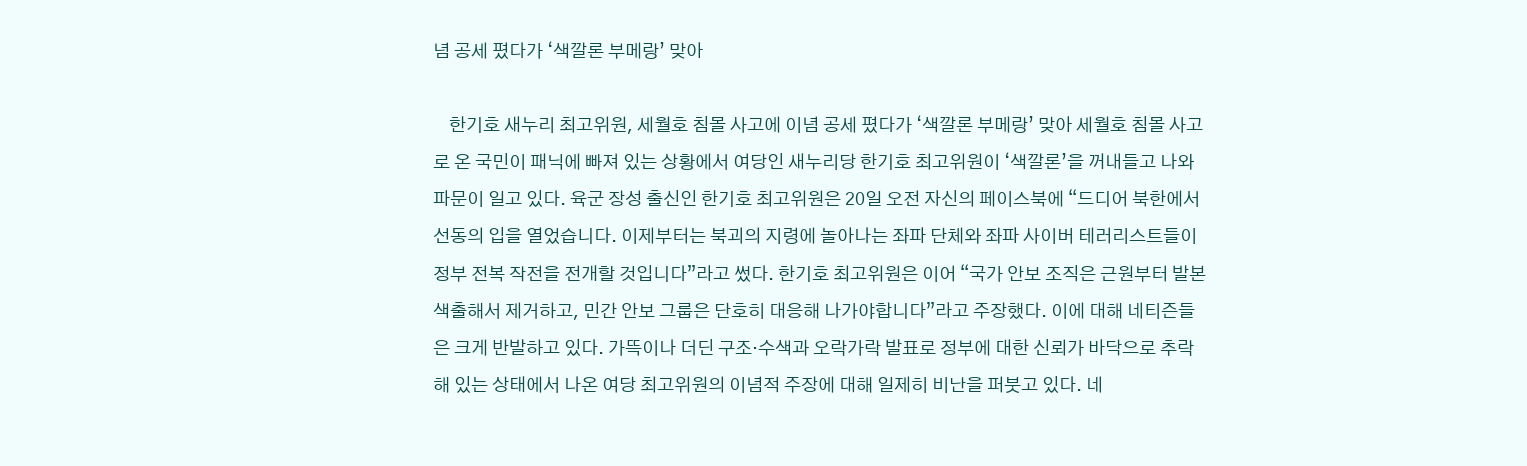념 공세 폈다가 ‘색깔론 부메랑’ 맞아

    한기호 새누리 최고위원, 세월호 침몰 사고에 이념 공세 폈다가 ‘색깔론 부메랑’ 맞아 세월호 침몰 사고로 온 국민이 패닉에 빠져 있는 상황에서 여당인 새누리당 한기호 최고위원이 ‘색깔론’을 꺼내들고 나와 파문이 일고 있다. 육군 장성 출신인 한기호 최고위원은 20일 오전 자신의 페이스북에 “드디어 북한에서 선동의 입을 열었습니다. 이제부터는 북괴의 지령에 놀아나는 좌파 단체와 좌파 사이버 테러리스트들이 정부 전복 작전을 전개할 것입니다”라고 썼다. 한기호 최고위원은 이어 “국가 안보 조직은 근원부터 발본 색출해서 제거하고, 민간 안보 그룹은 단호히 대응해 나가야합니다”라고 주장했다. 이에 대해 네티즌들은 크게 반발하고 있다. 가뜩이나 더딘 구조·수색과 오락가락 발표로 정부에 대한 신뢰가 바닥으로 추락해 있는 상태에서 나온 여당 최고위원의 이념적 주장에 대해 일제히 비난을 퍼붓고 있다. 네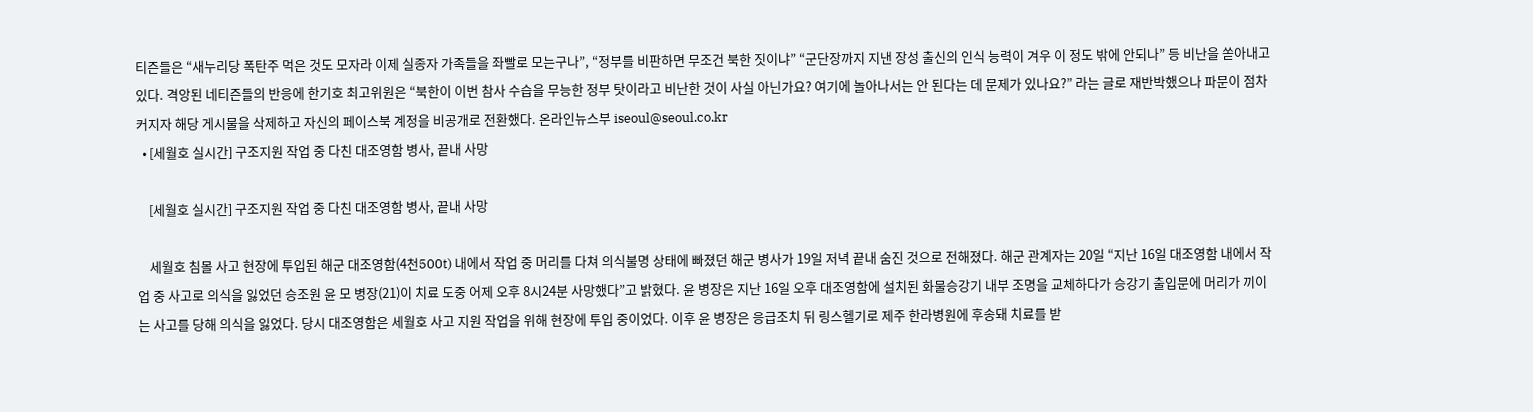티즌들은 “새누리당 폭탄주 먹은 것도 모자라 이제 실종자 가족들을 좌빨로 모는구나”, “정부를 비판하면 무조건 북한 짓이냐” “군단장까지 지낸 장성 출신의 인식 능력이 겨우 이 정도 밖에 안되나” 등 비난을 쏟아내고 있다. 격앙된 네티즌들의 반응에 한기호 최고위원은 “북한이 이번 참사 수습을 무능한 정부 탓이라고 비난한 것이 사실 아닌가요? 여기에 놀아나서는 안 된다는 데 문제가 있나요?” 라는 글로 재반박했으나 파문이 점차 커지자 해당 게시물을 삭제하고 자신의 페이스북 계정을 비공개로 전환했다. 온라인뉴스부 iseoul@seoul.co.kr
  • [세월호 실시간] 구조지원 작업 중 다친 대조영함 병사, 끝내 사망

    [세월호 실시간] 구조지원 작업 중 다친 대조영함 병사, 끝내 사망

    세월호 침몰 사고 현장에 투입된 해군 대조영함(4천500t) 내에서 작업 중 머리를 다쳐 의식불명 상태에 빠졌던 해군 병사가 19일 저녁 끝내 숨진 것으로 전해졌다. 해군 관계자는 20일 “지난 16일 대조영함 내에서 작업 중 사고로 의식을 잃었던 승조원 윤 모 병장(21)이 치료 도중 어제 오후 8시24분 사망했다”고 밝혔다. 윤 병장은 지난 16일 오후 대조영함에 설치된 화물승강기 내부 조명을 교체하다가 승강기 출입문에 머리가 끼이는 사고를 당해 의식을 잃었다. 당시 대조영함은 세월호 사고 지원 작업을 위해 현장에 투입 중이었다. 이후 윤 병장은 응급조치 뒤 링스헬기로 제주 한라병원에 후송돼 치료를 받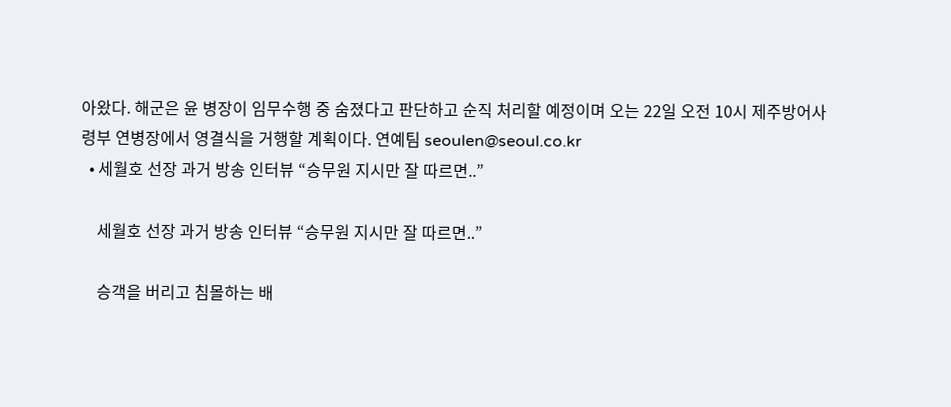아왔다. 해군은 윤 병장이 임무수행 중 숨졌다고 판단하고 순직 처리할 예정이며 오는 22일 오전 10시 제주방어사령부 연병장에서 영결식을 거행할 계획이다. 연예팀 seoulen@seoul.co.kr
  • 세월호 선장 과거 방송 인터뷰 “승무원 지시만 잘 따르면..”

    세월호 선장 과거 방송 인터뷰 “승무원 지시만 잘 따르면..”

    승객을 버리고 침몰하는 배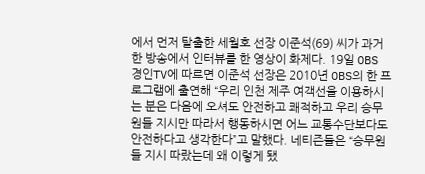에서 먼저 탈출한 세월호 선장 이준석(69) 씨가 과거 한 방송에서 인터뷰를 한 영상이 화제다. 19일 OBS 경인TV에 따르면 이준석 선장은 2010년 OBS의 한 프로그램에 출연해 “우리 인천 제주 여객선을 이용하시는 분은 다음에 오셔도 안전하고 쾌적하고 우리 승무원들 지시만 따라서 행동하시면 어느 교통수단보다도 안전하다고 생각한다”고 말했다. 네티즌들은 “승무원들 지시 따랐는데 왜 이렇게 됐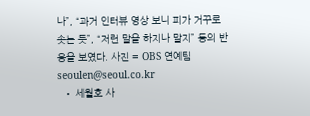나”, “과거 인터뷰 영상 보니 피가 거꾸로 솟는 듯”, “저런 말을 하지나 말지” 등의 반응을 보였다. 사진 = OBS 연예팀 seoulen@seoul.co.kr
  • 세월호 사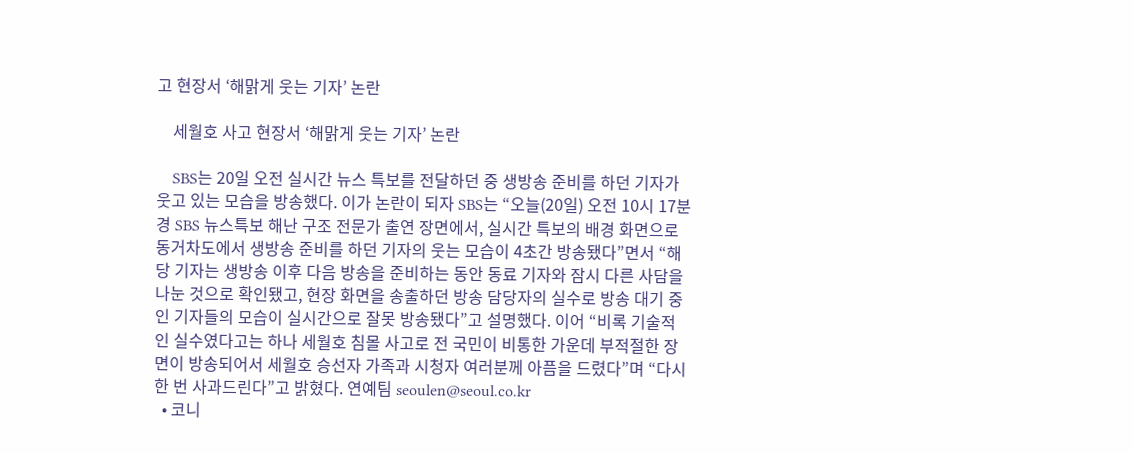고 현장서 ‘해맑게 웃는 기자’ 논란

    세월호 사고 현장서 ‘해맑게 웃는 기자’ 논란

    SBS는 20일 오전 실시간 뉴스 특보를 전달하던 중 생방송 준비를 하던 기자가 웃고 있는 모습을 방송했다. 이가 논란이 되자 SBS는 “오늘(20일) 오전 10시 17분경 SBS 뉴스특보 해난 구조 전문가 출연 장면에서, 실시간 특보의 배경 화면으로 동거차도에서 생방송 준비를 하던 기자의 웃는 모습이 4초간 방송됐다”면서 “해당 기자는 생방송 이후 다음 방송을 준비하는 동안 동료 기자와 잠시 다른 사담을 나눈 것으로 확인됐고, 현장 화면을 송출하던 방송 담당자의 실수로 방송 대기 중인 기자들의 모습이 실시간으로 잘못 방송됐다”고 설명했다. 이어 “비록 기술적인 실수였다고는 하나 세월호 침몰 사고로 전 국민이 비통한 가운데 부적절한 장면이 방송되어서 세월호 승선자 가족과 시청자 여러분께 아픔을 드렸다”며 “다시 한 번 사과드린다”고 밝혔다. 연예팀 seoulen@seoul.co.kr
  • 코니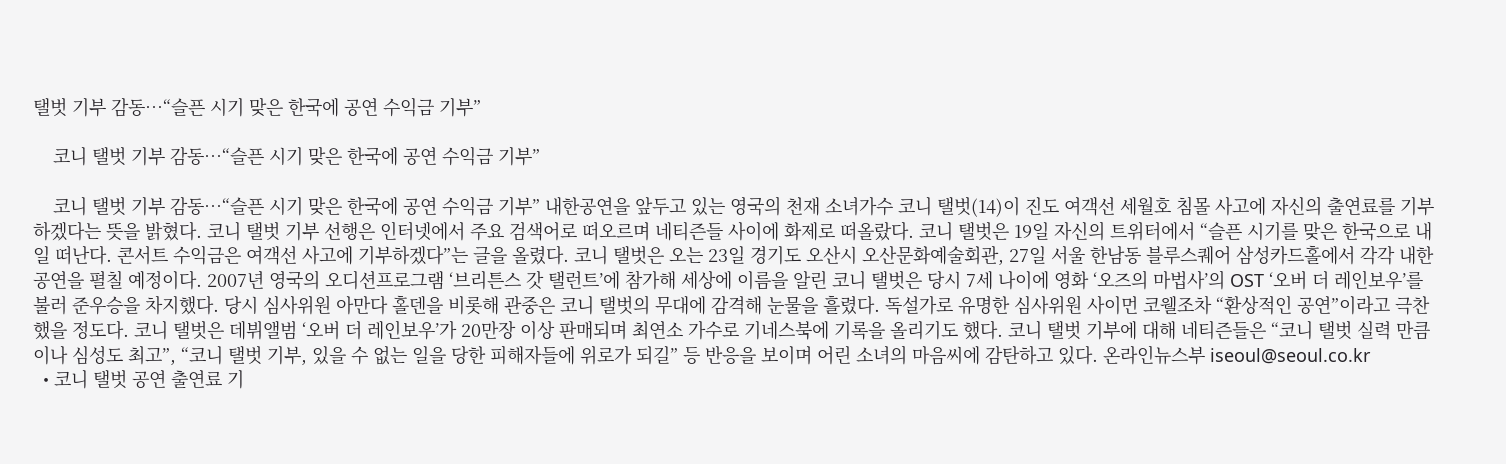탤벗 기부 감동…“슬픈 시기 맞은 한국에 공연 수익금 기부”

    코니 탤벗 기부 감동…“슬픈 시기 맞은 한국에 공연 수익금 기부”

    코니 탤벗 기부 감동…“슬픈 시기 맞은 한국에 공연 수익금 기부” 내한공연을 앞두고 있는 영국의 천재 소녀가수 코니 탤벗(14)이 진도 여객선 세월호 침몰 사고에 자신의 출연료를 기부하겠다는 뜻을 밝혔다. 코니 탤벗 기부 선행은 인터넷에서 주요 검색어로 떠오르며 네티즌들 사이에 화제로 떠올랐다. 코니 탤벗은 19일 자신의 트위터에서 “슬픈 시기를 맞은 한국으로 내일 떠난다. 콘서트 수익금은 여객선 사고에 기부하겠다”는 글을 올렸다. 코니 탤벗은 오는 23일 경기도 오산시 오산문화예술회관, 27일 서울 한남동 블루스퀘어 삼성카드홀에서 각각 내한공연을 펼칠 예정이다. 2007년 영국의 오디션프로그램 ‘브리튼스 갓 탤런트’에 참가해 세상에 이름을 알린 코니 탤벗은 당시 7세 나이에 영화 ‘오즈의 마법사’의 OST ‘오버 더 레인보우’를 불러 준우승을 차지했다. 당시 심사위원 아만다 홀덴을 비롯해 관중은 코니 탤벗의 무대에 감격해 눈물을 흘렸다. 독설가로 유명한 심사위원 사이먼 코웰조차 “환상적인 공연”이라고 극찬했을 정도다. 코니 탤벗은 데뷔앨범 ‘오버 더 레인보우’가 20만장 이상 판매되며 최연소 가수로 기네스북에 기록을 올리기도 했다. 코니 탤벗 기부에 대해 네티즌들은 “코니 탤벗 실력 만큼이나 심성도 최고”, “코니 탤벗 기부, 있을 수 없는 일을 당한 피해자들에 위로가 되길” 등 반응을 보이며 어린 소녀의 마음씨에 감탄하고 있다. 온라인뉴스부 iseoul@seoul.co.kr
  • 코니 탤벗 공연 출연료 기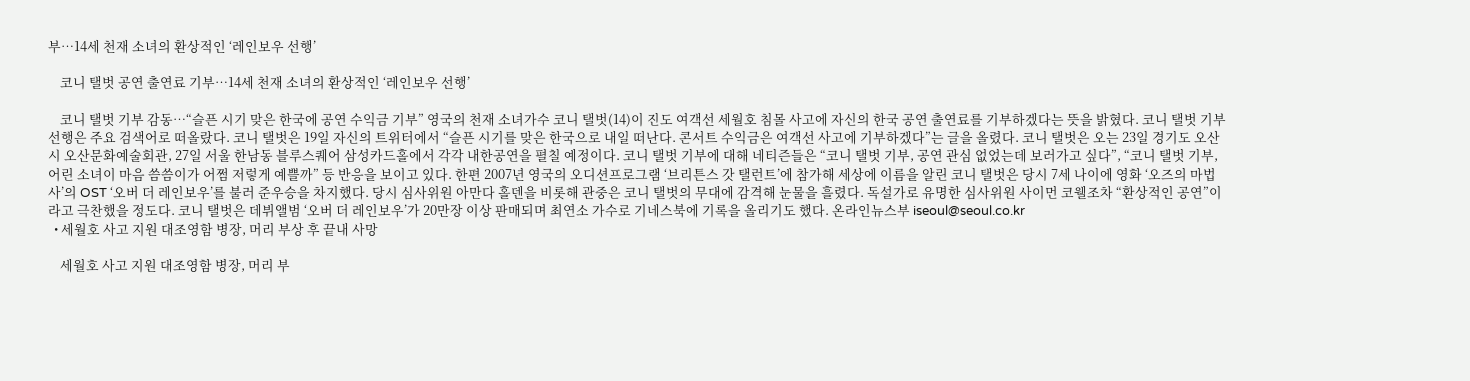부…14세 천재 소녀의 환상적인 ‘레인보우 선행’

    코니 탤벗 공연 출연료 기부…14세 천재 소녀의 환상적인 ‘레인보우 선행’

    코니 탤벗 기부 감동…“슬픈 시기 맞은 한국에 공연 수익금 기부” 영국의 천재 소녀가수 코니 탤벗(14)이 진도 여객선 세월호 침몰 사고에 자신의 한국 공연 출연료를 기부하겠다는 뜻을 밝혔다. 코니 탤벗 기부 선행은 주요 검색어로 떠올랐다. 코니 탤벗은 19일 자신의 트위터에서 “슬픈 시기를 맞은 한국으로 내일 떠난다. 콘서트 수익금은 여객선 사고에 기부하겠다”는 글을 올렸다. 코니 탤벗은 오는 23일 경기도 오산시 오산문화예술회관, 27일 서울 한남동 블루스퀘어 삼성카드홀에서 각각 내한공연을 펼칠 예정이다. 코니 탤벗 기부에 대해 네티즌들은 “코니 탤벗 기부, 공연 관심 없었는데 보러가고 싶다”, “코니 탤벗 기부, 어린 소녀이 마음 씀씀이가 어쩜 저렇게 예쁠까” 등 반응을 보이고 있다. 한편 2007년 영국의 오디션프로그램 ‘브리튼스 갓 탤런트’에 참가해 세상에 이름을 알린 코니 탤벗은 당시 7세 나이에 영화 ‘오즈의 마법사’의 OST ‘오버 더 레인보우’를 불러 준우승을 차지했다. 당시 심사위원 아만다 홀덴을 비롯해 관중은 코니 탤벗의 무대에 감격해 눈물을 흘렸다. 독설가로 유명한 심사위원 사이먼 코웰조차 “환상적인 공연”이라고 극찬했을 정도다. 코니 탤벗은 데뷔앨범 ‘오버 더 레인보우’가 20만장 이상 판매되며 최연소 가수로 기네스북에 기록을 올리기도 했다. 온라인뉴스부 iseoul@seoul.co.kr
  • 세월호 사고 지원 대조영함 병장, 머리 부상 후 끝내 사망

    세월호 사고 지원 대조영함 병장, 머리 부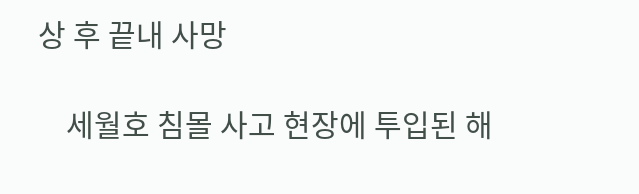상 후 끝내 사망

    세월호 침몰 사고 현장에 투입된 해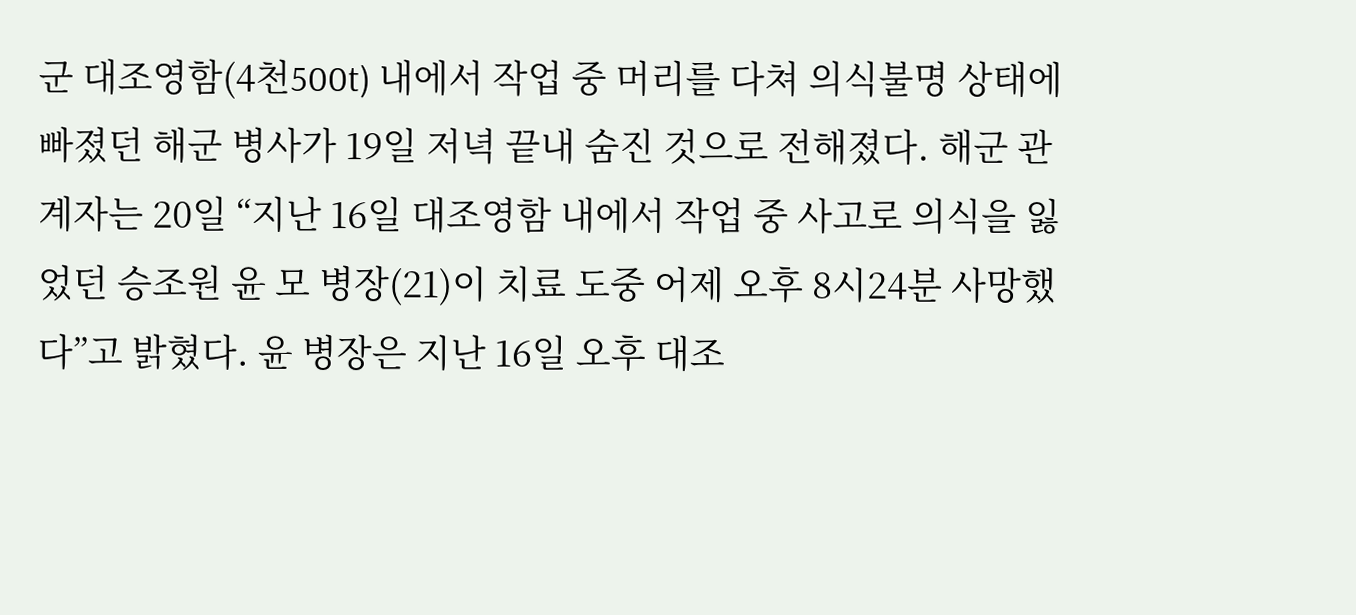군 대조영함(4천500t) 내에서 작업 중 머리를 다쳐 의식불명 상태에 빠졌던 해군 병사가 19일 저녁 끝내 숨진 것으로 전해졌다. 해군 관계자는 20일 “지난 16일 대조영함 내에서 작업 중 사고로 의식을 잃었던 승조원 윤 모 병장(21)이 치료 도중 어제 오후 8시24분 사망했다”고 밝혔다. 윤 병장은 지난 16일 오후 대조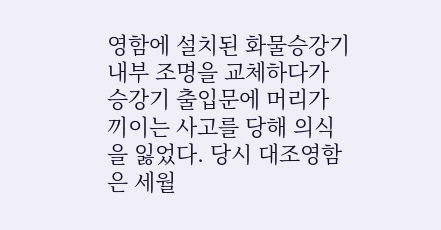영함에 설치된 화물승강기 내부 조명을 교체하다가 승강기 출입문에 머리가 끼이는 사고를 당해 의식을 잃었다. 당시 대조영함은 세월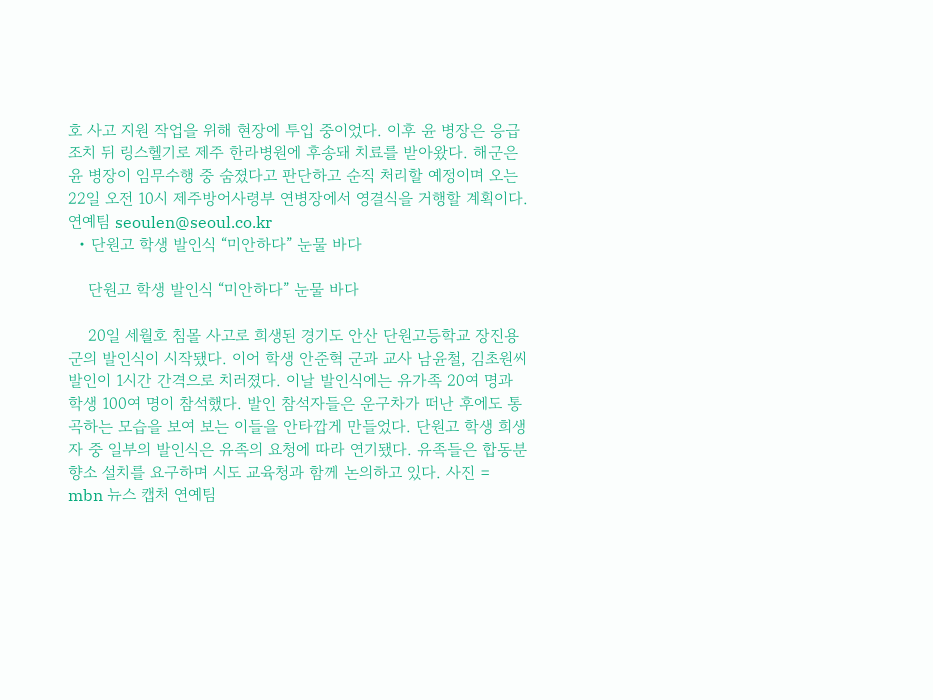호 사고 지원 작업을 위해 현장에 투입 중이었다. 이후 윤 병장은 응급조치 뒤 링스헬기로 제주 한라병원에 후송돼 치료를 받아왔다. 해군은 윤 병장이 임무수행 중 숨졌다고 판단하고 순직 처리할 예정이며 오는 22일 오전 10시 제주방어사령부 연병장에서 영결식을 거행할 계획이다. 연예팀 seoulen@seoul.co.kr
  • 단원고 학생 발인식 “미안하다” 눈물 바다

    단원고 학생 발인식 “미안하다” 눈물 바다

    20일 세월호 침몰 사고로 희생된 경기도 안산 단원고등학교 장진용 군의 발인식이 시작됐다. 이어 학생 안준혁 군과 교사 남윤철, 김초원씨 발인이 1시간 간격으로 치러졌다. 이날 발인식에는 유가족 20여 명과 학생 100여 명이 참석했다. 발인 참석자들은 운구차가 떠난 후에도 통곡하는 모습을 보여 보는 이들을 안타깝게 만들었다. 단원고 학생 희생자 중 일부의 발인식은 유족의 요청에 따라 연기됐다. 유족들은 합동분향소 설치를 요구하며 시도 교육청과 함께 논의하고 있다. 사진 = mbn 뉴스 캡처 연예팀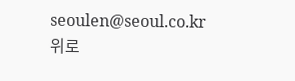seoulen@seoul.co.kr
위로